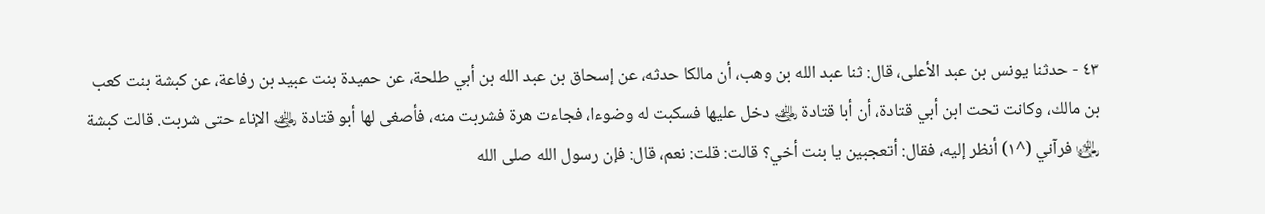٤٣ - حدثنا يونس بن عبد الأعلى، قال: ثنا عبد الله بن وهب، أن مالكا حدثه، عن إسحاق بن عبد الله بن أبي طلحة، عن حميدة بنت عبيد بن رفاعة، عن كبشة بنت كعب بن مالك، وكانت تحت ابن أبي قتادة، أن أبا قتادة ﵁ دخل عليها فسكبت له وضوءا، فجاءت هرة فشربت منه، فأصغى لها أبو قتادة ﵁ الإناء حتى شربت. قالت كبشة ﵂ فرآني (^١) أنظر إليه، فقال: أتعجبين يا بنت أخي؟ قالت: قلت: نعم، قال: فإن رسول الله صلى الله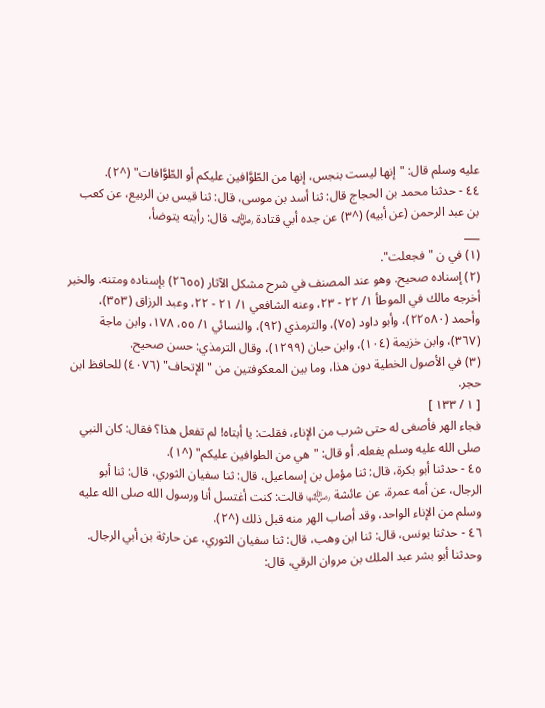عليه وسلم قال: "إنها ليست بنجس، إنها من الطّوَّافين عليكم أو الطّوَّافات" (^٢).
٤٤ - حدثنا محمد بن الحجاج قال: ثنا أسد بن موسى، قال: ثنا قيس بن الربيع، عن كعب بن عبد الرحمن (عن أبيه) (^٣) عن جده أبي قتادة ﵁ قال: رأيته يتوضأ،
___
(١) في ن "فجعلت".
(٢) إسناده صحيح. وهو عند المصنف في شرح مشكل الآثار (٢٦٥٥) بإسناده ومتنه. والخبر أخرجه مالك في الموطأ ١/ ٢٢ - ٢٣، وعنه الشافعي ١/ ٢١ - ٢٢، وعبد الرزاق (٣٥٣)، وأحمد (٢٢٥٨٠)، وأبو داود (٧٥)، والترمذي (٩٢)، والنسائي ١/ ٥٥، ١٧٨، وابن ماجة (٣٦٧)، وابن خزيمة (١٠٤)، وابن حبان (١٢٩٩)، وقال الترمذي: حسن صحيح.
(٣) في الأصول الخطية دون هذا، وما بين المعكوفتين من "الإتحاف" (٤٠٧٦) للحافظ ابن حجر.
[ ١ / ١٣٣ ]
فجاء الهر فأصغى له حتى شرب من الإناء، فقلت: يا أبتاه! لم تفعل هذا؟ فقال: كان النبي صلى الله عليه وسلم يفعله. أو قال: "هي من الطوافين عليكم" (^١).
٤٥ - حدثنا أبو بكرة، قال: ثنا مؤمل بن إسماعيل، قال: ثنا سفيان الثوري، قال: ثنا أبو الرجال، عن أمه عمرة، عن عائشة ﵂ قالت: كنت أغتسل أنا ورسول الله صلى الله عليه وسلم من الإناء الواحد، وقد أصاب الهر منه قبل ذلك (^٢).
٤٦ - حدثنا يونس، قال: ثنا ابن وهب، قال: ثنا سفيان الثوري، عن حارثة بن أبي الرجال. وحدثنا أبو بشر عبد الملك بن مروان الرقي، قال: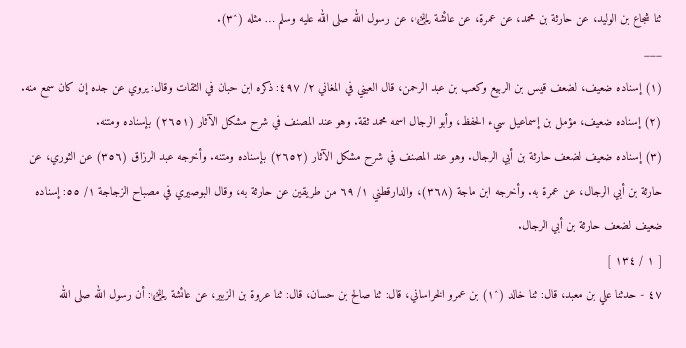ثنا شجاع بن الوليد، عن حارثة بن محمد، عن عمرة، عن عائشة ﵂، عن رسول الله صلى الله عليه وسلم … مثله (^٣).
___
(١) إسناده ضعيف، لضعف قيس بن الربيع وكعب بن عبد الرحمن، قال العيني في المغاني ٢/ ٤٩٧: ذكره ابن حبان في الثقات وقال: يروي عن جده إن كان سمع منه.
(٢) إسناده ضعيف، مؤمل بن إسماعيل سيء الحفظ، وأبو الرجال اسمه محمد ثقة. وهو عند المصنف في شرح مشكل الآثار (٢٦٥١) بإسناده ومتنه.
(٣) إسناده ضعيف لضعف حارثة بن أبي الرجال. وهو عند المصنف في شرح مشكل الآثار (٢٦٥٢) بإسناده ومتنه. وأخرجه عبد الرزاق (٣٥٦) عن الثوري، عن حارثة بن أبي الرجال، عن عمرة به. وأخرجه ابن ماجة (٣٦٨)، والدارقطني ١/ ٦٩ من طريقين عن حارثة به، وقال البوصيري في مصباح الزجاجة ١/ ٥٥: إسناده ضعيف لضعف حارثة بن أبي الرجال.
[ ١ / ١٣٤ ]
٤٧ - حدثنا علي بن معبد، قال: ثنا خالد (^١) بن عمرو الخراساني، قال: ثنا صالح بن حسان، قال: ثنا عروة بن الزبير، عن عائشة ﵂: أن رسول الله صلى الله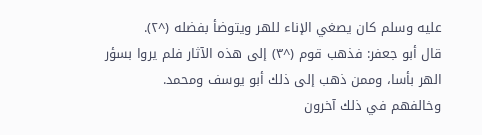عليه وسلم كان يصغي الإناء للهر ويتوضأ بفضله (^٢).
قال أبو جعفر: فذهب قوم (^٣) إلى هذه الآثار فلم يروا بسؤر الهر بأسا، وممن ذهب إلى ذلك أبو يوسف ومحمد.
وخالفهم في ذلك آخرون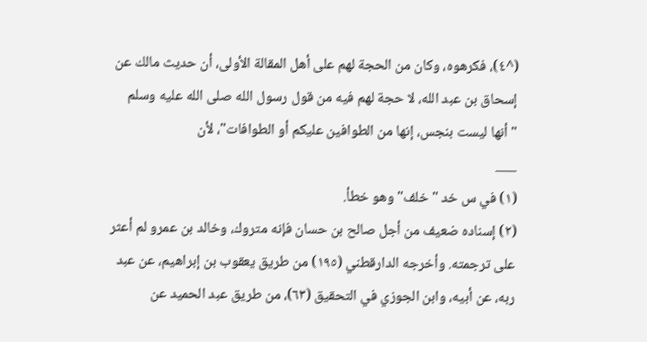(^٤)، فكرهوه، وكان من الحجة لهم على أهل المقالة الأولى، أن حديث مالك عن إسحاق بن عبد الله، لا حجة لهم فيه من قول رسول الله صلى الله عليه وسلم "أنها ليست بنجس، إنها من الطوافين عليكم أو الطوافات"، لأن
___
(١) في س خد "خلف" وهو خطأ.
(٢) إسناده ضعيف من أجل صالح بن حسان فإنه متروك، وخالد بن عمرو لم أعثر على ترجمته. وأخرجه الدارقطني (١٩٥) من طريق يعقوب بن إبراهيم، عن عبد ربه، عن أبيه، وابن الجوزي في التحقيق (٦٣)، من طريق عبد الحميد عن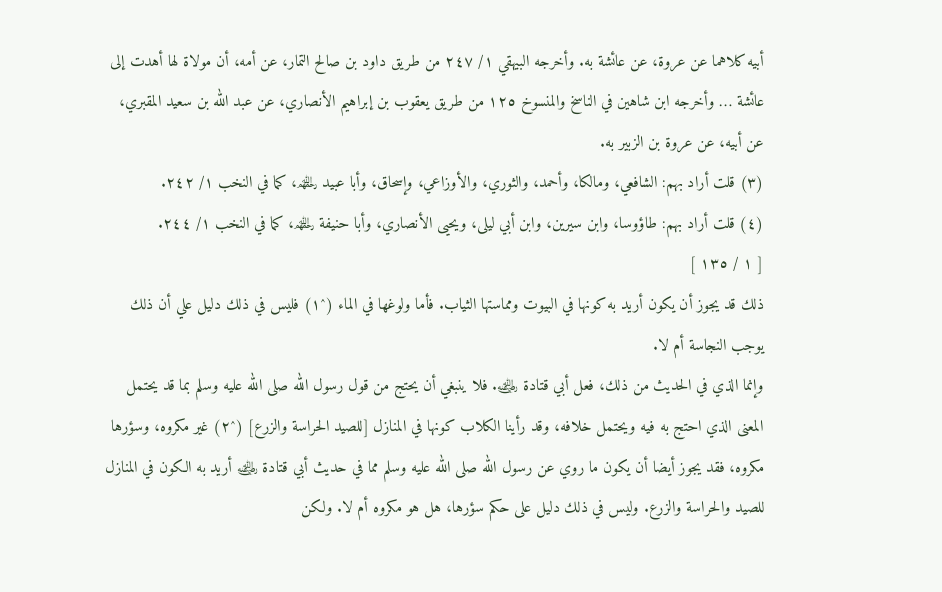أبيه كلاهما عن عروة، عن عائشة به. وأخرجه البيهقي ١/ ٢٤٧ من طريق داود بن صالح التمار، عن أمه، أن مولاة لها أهدت إلى عائشة … وأخرجه ابن شاهين في الناسخ والمنسوخ ١٢٥ من طريق يعقوب بن إبراهيم الأنصاري، عن عبد الله بن سعيد المقبري، عن أبيه، عن عروة بن الزبير به.
(٣) قلت أراد بهم: الشافعي، ومالكا، وأحمد، والثوري، والأوزاعي، وإسحاق، وأبا عبيد ﵏، كما في النخب ١/ ٢٤٢.
(٤) قلت أراد بهم: طاؤوسا، وابن سيرين، وابن أبي ليلى، ويحيى الأنصاري، وأبا حنيفة ﵏، كما في النخب ١/ ٢٤٤.
[ ١ / ١٣٥ ]
ذلك قد يجوز أن يكون أريد به كونها في البيوت ومماستها الثياب. فأما ولوغها في الماء (^١) فليس في ذلك دليل علي أن ذلك يوجب النجاسة أم لا.
وإنما الذي في الحديث من ذلك، فعل أبي قتادة ﵁. فلا ينبغي أن يحتج من قول رسول الله صلى الله عليه وسلم بما قد يحتمل المعنى الذي احتج به فيه ويحتمل خلافه، وقد رأينا الكلاب كونها في المنازل [للصيد الحراسة والزرع] (^٢) غير مكروه، وسؤرها مكروه، فقد يجوز أيضا أن يكون ما روي عن رسول الله صلى الله عليه وسلم مما في حديث أبي قتادة ﵁ أريد به الكون في المنازل للصيد والحراسة والزرع. وليس في ذلك دليل على حكم سؤرها، هل هو مكروه أم لا. ولكن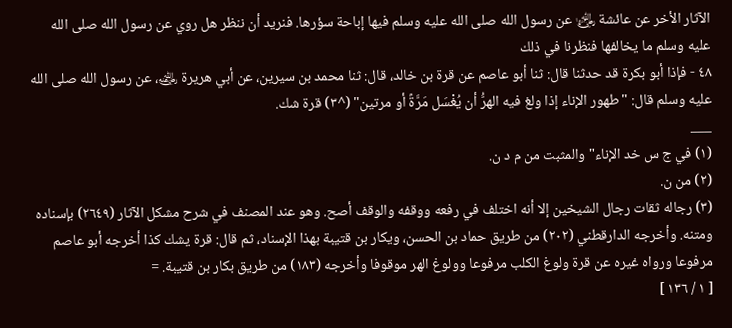الآثار الأخر عن عائشة ﵂ عن رسول الله صلى الله عليه وسلم فيها إباحة سؤرها. فنريد أن ننظر هل روي عن رسول الله صلى الله عليه وسلم ما يخالفها فنظرنا في ذلك
٤٨ - فإذا أبو بكرة قد حدثنا قال: ثنا أبو عاصم عن قرة بن خالد، قال: ثنا محمد بن سيرين، عن أبي هريرة ﵁، عن رسول الله صلى الله عليه وسلم قال: "طهور الإناء إذا ولغ فيه الهرُّ أن يُغْسَل مَرَّةً أو مرتين" (^٣) قرة شك.
___
(١) في ج س خد الإناء" والمثبت من م د ن.
(٢) من ن.
(٣) رجاله ثقات رجال الشيخين إلا أنه اختلف في رفعه ووقفه والوقف أصح. وهو عند المصنف في شرح مشكل الآثار (٢٦٤٩) بإسناده ومتنه. وأخرجه الدارقطني (٢٠٢) من طريق حماد بن الحسن، ويكار بن قتيبة بهذا الإسناد، ثم قال: قرة يشك كذا أخرجه أبو عاصم مرفوعا ورواه غيره عن قرة ولوغ الكلب مرفوعا وولوغ الهر موقوفا وأخرجه (١٨٣) من طريق بكار بن قتيبة. =
[ ١ / ١٣٦ ]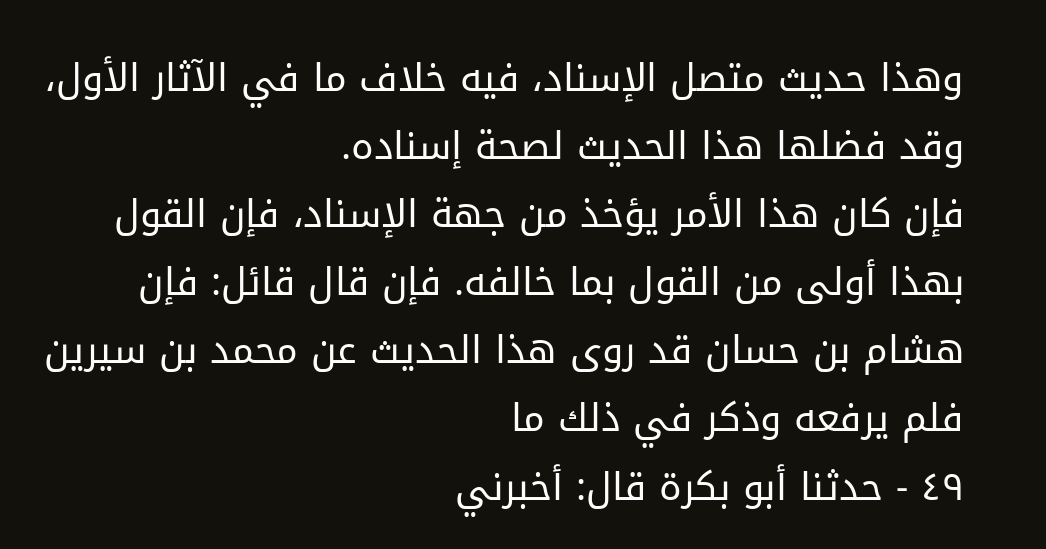وهذا حديث متصل الإسناد، فيه خلاف ما في الآثار الأول، وقد فضلها هذا الحديث لصحة إسناده.
فإن كان هذا الأمر يؤخذ من جهة الإسناد، فإن القول بهذا أولى من القول بما خالفه. فإن قال قائل: فإن هشام بن حسان قد روى هذا الحديث عن محمد بن سيرين فلم يرفعه وذكر في ذلك ما
٤٩ - حدثنا أبو بكرة قال: أخبرني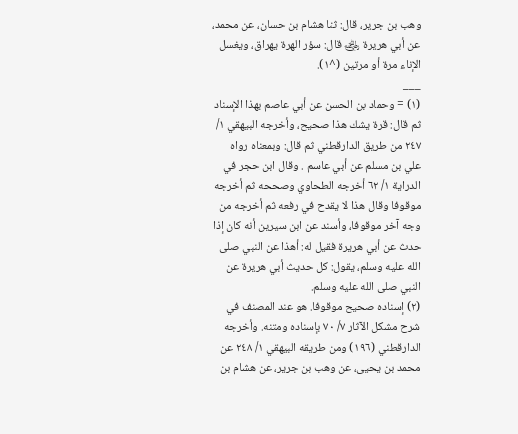وهب بن جرير، قال: ثنا هشام بن حسان، عن محمد، عن أبي هريرة ﵁ قال: سؤر الهرة يهراق، ويغسل الإناء مرة أو مرتين (^١).
___
(١) = وحماد بن الحسن عن أبي عاصم بهذا الإسناد ثم قال: قرة يشك هذا صحيح، وأخرجه البيهقي ١/ ٢٤٧ من طريق الدارقطني ثم قال: وبمعناه رواه علي بن مسلم عن أبي عاسم . وقال ابن حجر في الدراية ١/ ٦٢ أخرجه الطحاوي وصححه ثم أخرجه موقوفا وقال هذا لا يقدح في رفعه ثم أخرجه من وجه آخر موقوفا، وأسند عن ابن سيرين أنه كان إذا حدث عن أبي هريرة فقيل له: أهذا عن النبي صلى الله عليه وسلم، يقول: كل حديث أبي هريرة عن النبي صلى الله عليه وسلم.
(٢) إسناده صحيح موقوفا. هو عند المصنف في شرح مشكل الآثار ٧/ ٧٠ بإسناده ومتنه. وأخرجه الدارقطني (١٩٦) ومن طريقه البيهقي ١/ ٢٤٨ عن محمد بن يحيى، عن وهب بن جرير، عن هشام بن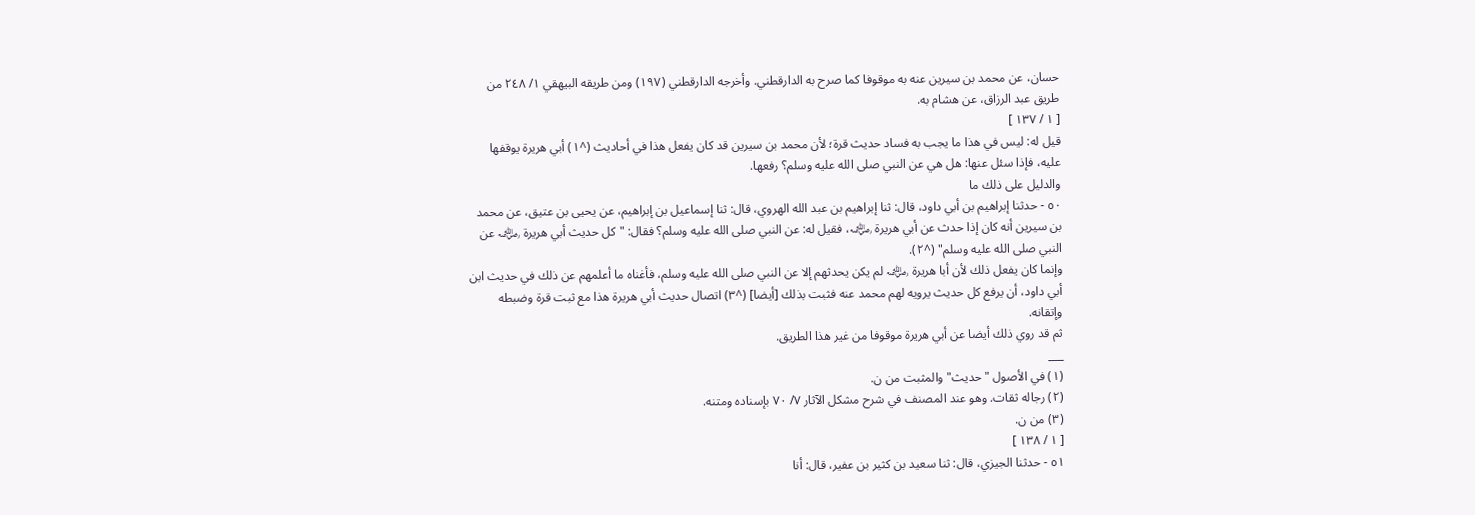حسان، عن محمد بن سيرين عنه به موقوفا كما صرح به الدارقطني. وأخرجه الدارقطني (١٩٧) ومن طريقه البيهقي ١/ ٢٤٨ من طريق عبد الرزاق، عن هشام به.
[ ١ / ١٣٧ ]
قيل له: ليس في هذا ما يجب به فساد حديث قرة؛ لأن محمد بن سيرين قد كان يفعل هذا في أحاديث (^١) أبي هريرة يوقفها عليه، فإذا سئل عنها: هل هي عن النبي صلى الله عليه وسلم؟ رفعها.
والدليل على ذلك ما
٥٠ - حدثنا إبراهيم بن أبي داود، قال: ثنا إبراهيم بن عبد الله الهروي، قال: ثنا إسماعيل بن إبراهيم، عن يحيى بن عتيق، عن محمد بن سيرين أنه كان إذا حدث عن أبي هريرة ﵁، فقيل له: عن النبي صلى الله عليه وسلم؟ فقال: "كل حديث أبي هريرة ﵁ عن النبي صلى الله عليه وسلم" (^٢).
وإنما كان يفعل ذلك لأن أبا هريرة ﵁ لم يكن يحدثهم إلا عن النبي صلى الله عليه وسلم، فأغناه ما أعلمهم عن ذلك في حديث ابن أبي داود، أن يرفع كل حديث يرويه لهم محمد عنه فثبت بذلك [أيضا] (^٣) اتصال حديث أبي هريرة هذا مع ثبت قرة وضبطه وإتقانه.
ثم قد روي ذلك أيضا عن أبي هريرة موقوفا من غير هذا الطريق.
___
(١) في الأصول "حديث" والمثبت من ن.
(٢) رجاله ثقات. وهو عند المصنف في شرح مشكل الآثار ٧/ ٧٠ بإسناده ومتنه.
(٣) من ن.
[ ١ / ١٣٨ ]
٥١ - حدثنا الجيزي، قال: ثنا سعيد بن كثير بن عفير، قال: أنا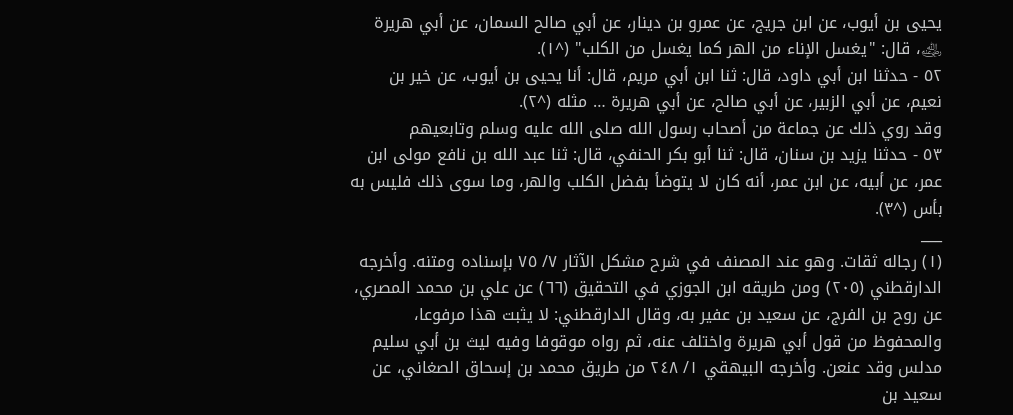يحيى بن أيوب، عن ابن جريج، عن عمرو بن دينار، عن أبي صالح السمان، عن أبي هريرة ﵁، قال: "يغسل الإناء من الهر كما يغسل من الكلب" (^١).
٥٢ - حدثنا ابن أبي داود، قال: ثنا ابن أبي مريم، قال: أنا يحيى بن أيوب، عن خير بن نعيم، عن أبي الزبير، عن أبي صالح، عن أبي هريرة … مثله (^٢).
وقد روي ذلك عن جماعة من أصحاب رسول الله صلى الله عليه وسلم وتابعيهم
٥٣ - حدثنا يزيد بن سنان، قال: ثنا أبو بكر الحنفي، قال: ثنا عبد الله بن نافع مولى ابن عمر، عن أبيه، عن ابن عمر، أنه كان لا يتوضأ بفضل الكلب والهر، وما سوى ذلك فليس به بأس (^٣).
___
(١) رجاله ثقات. وهو عند المصنف في شرح مشكل الآثار ٧/ ٧٥ بإسناده ومتنه. وأخرجه الدارقطني (٢٠٥) ومن طريقه ابن الجوزي في التحقيق (٦٦) عن علي بن محمد المصري، عن روح بن الفرج، عن سعيد بن عفير به، وقال الدارقطني: لا يثبت هذا مرفوعا، والمحفوظ من قول أبي هريرة واختلف عنه، ثم رواه موقوفا وفيه ليث بن أبي سليم مدلس وقد عنعن. وأخرجه البيهقي ١/ ٢٤٨ من طريق محمد بن إسحاق الصغاني، عن سعيد بن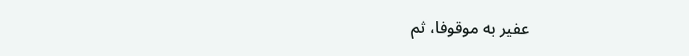عفير به موقوفا، ثم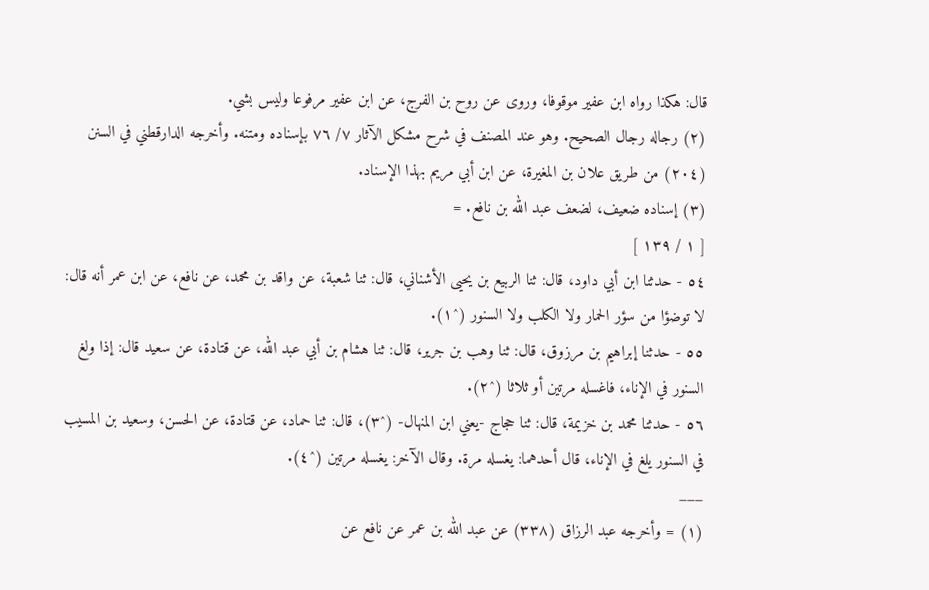قال: هكذا رواه ابن عفير موقوفا، وروى عن روح بن الفرج، عن ابن عفير مرفوعا وليس بشي.
(٢) رجاله رجال الصحيح. وهو عند المصنف في شرح مشكل الآثار ٧/ ٧٦ بإسناده ومتنه. وأخرجه الدارقطني في السنن (٢٠٤) من طريق علان بن المغيرة، عن ابن أبي مريم بهذا الإسناد.
(٣) إسناده ضعيف، لضعف عبد الله بن نافع. =
[ ١ / ١٣٩ ]
٥٤ - حدثنا ابن أبي داود، قال: ثنا الربيع بن يحيى الأشناني، قال: ثنا شعبة، عن واقد بن محمد، عن نافع، عن ابن عمر أنه قال: لا توضؤا من سؤر الحمار ولا الكلب ولا السنور (^١).
٥٥ - حدثنا إبراهيم بن مرزوق، قال: ثنا وهب بن جرير، قال: ثنا هشام بن أبي عبد الله، عن قتادة، عن سعيد قال: إذا ولغ السنور في الإناء، فاغسله مرتين أو ثلاثا (^٢).
٥٦ - حدثنا محمد بن خزيمة، قال: ثنا حجاج -يعني ابن المنهال- (^٣)، قال: ثنا حماد، عن قتادة، عن الحسن، وسعيد بن المسيب في السنور يلغ في الإناء، قال أحدهما: يغسله مرة. وقال الآخر: يغسله مرتين (^٤).
___
(١) = وأخرجه عبد الرزاق (٣٣٨) عن عبد الله بن عمر عن نافع عن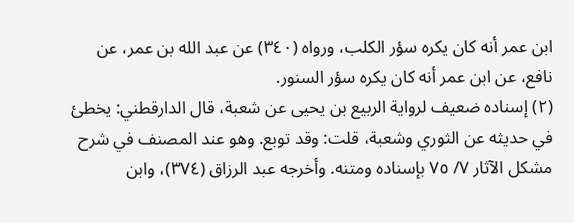ابن عمر أنه كان يكره سؤر الكلب، ورواه (٣٤٠) عن عبد الله بن عمر، عن نافع، عن ابن عمر أنه كان يكره سؤر السنور.
(٢) إسناده ضعيف لرواية الربيع بن يحيى عن شعبة، قال الدارقطني: يخطئ في حديثه عن الثوري وشعبة، قلت: وقد توبع. وهو عند المصنف في شرح مشكل الآثار ٧/ ٧٥ بإسناده ومتنه. وأخرجه عبد الرزاق (٣٧٤)، وابن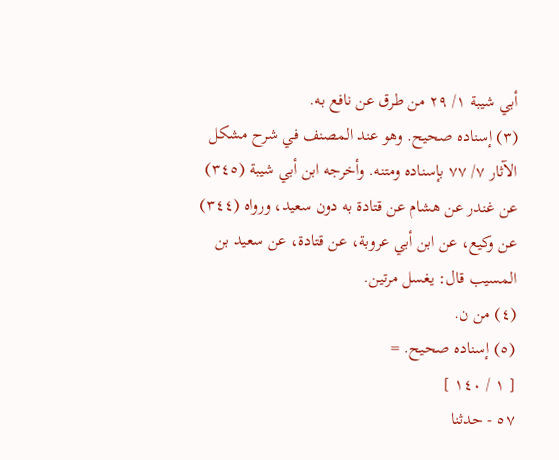أبي شيبة ١/ ٢٩ من طرق عن نافع به.
(٣) إسناده صحيح. وهو عند المصنف في شرح مشكل الآثار ٧/ ٧٧ بإسناده ومتنه. وأخرجه ابن أبي شيبة (٣٤٥) عن غندر عن هشام عن قتادة به دون سعيد، ورواه (٣٤٤) عن وكيع، عن ابن أبي عروبة، عن قتادة، عن سعيد بن المسيب قال: يغسل مرتين.
(٤) من ن.
(٥) إسناده صحيح. =
[ ١ / ١٤٠ ]
٥٧ - حدثنا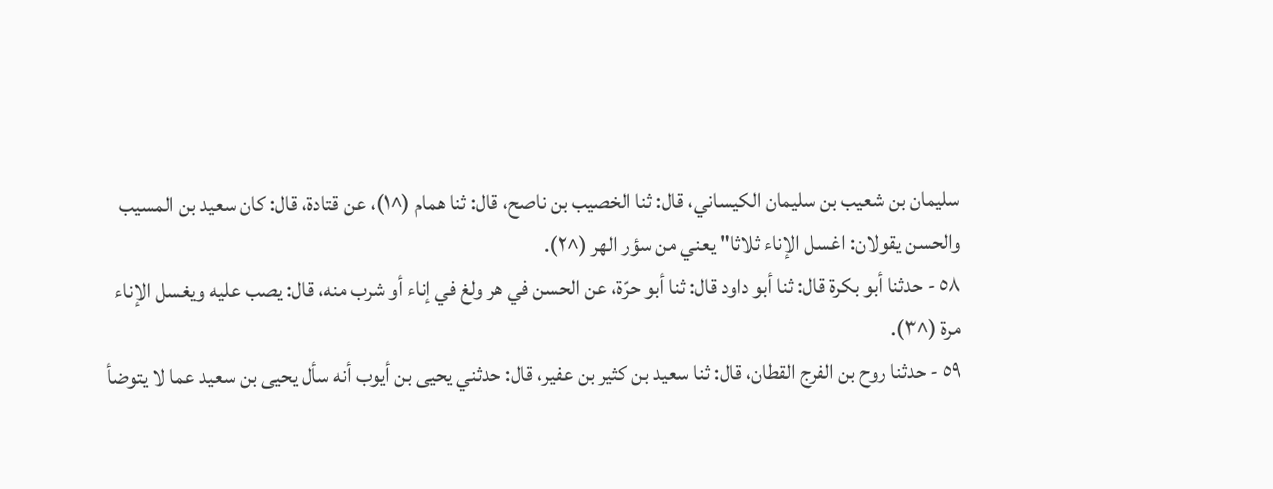سليمان بن شعيب بن سليمان الكيساني، قال: ثنا الخصيب بن ناصح، قال: ثنا همام (^١)، عن قتادة، قال: كان سعيد بن المسيب والحسن يقولان: اغسل الإناء ثلاثا" يعني من سؤر الهر (^٢).
٥٨ - حدثنا أبو بكرة قال: ثنا أبو داود قال: ثنا أبو حرّة، عن الحسن في هر ولغ في إناء أو شرب منه، قال: يصب عليه ويغسل الإناء مرة (^٣).
٥٩ - حدثنا روح بن الفرج القطان، قال: ثنا سعيد بن كثير بن عفير، قال: حدثني يحيى بن أيوب أنه سأل يحيى بن سعيد عما لا يتوضأ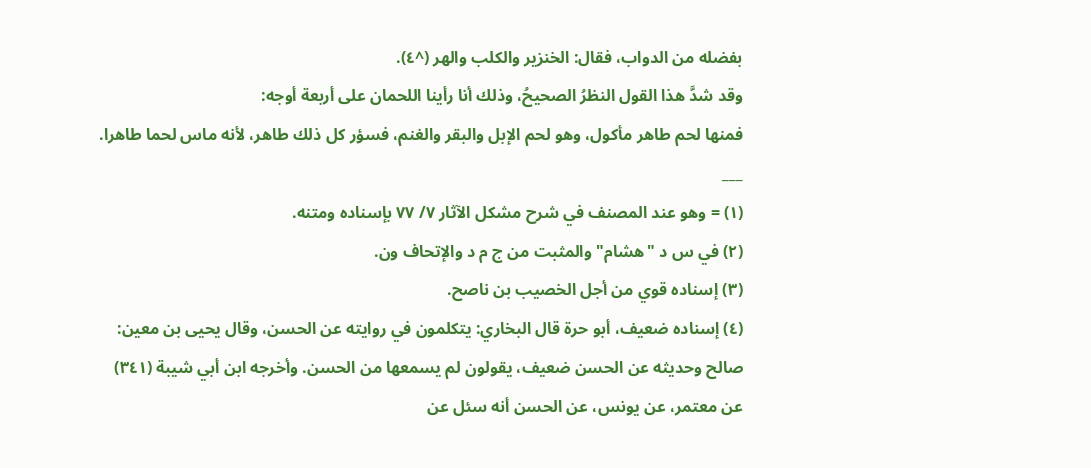بفضله من الدواب، فقال: الخنزير والكلب والهر (^٤).
وقد شدَّ هذا القول النظرُ الصحيحُ، وذلك أنا رأينا اللحمان على أربعة أوجه:
فمنها لحم طاهر مأكول، وهو لحم الإبل والبقر والغنم، فسؤر كل ذلك طاهر، لأنه ماس لحما طاهرا.
___
(١) = وهو عند المصنف في شرح مشكل الآثار ٧/ ٧٧ بإسناده ومتنه.
(٢) في س د "هشام" والمثبت من ج م د والإتحاف ون.
(٣) إسناده قوي من أجل الخصيب بن ناصح.
(٤) إسناده ضعيف، أبو حرة قال البخاري: يتكلمون في روايته عن الحسن، وقال يحيى بن معين: صالح وحديثه عن الحسن ضعيف، يقولون لم يسمعها من الحسن. وأخرجه ابن أبي شيبة (٣٤١) عن معتمر، عن يونس، عن الحسن أنه سئل عن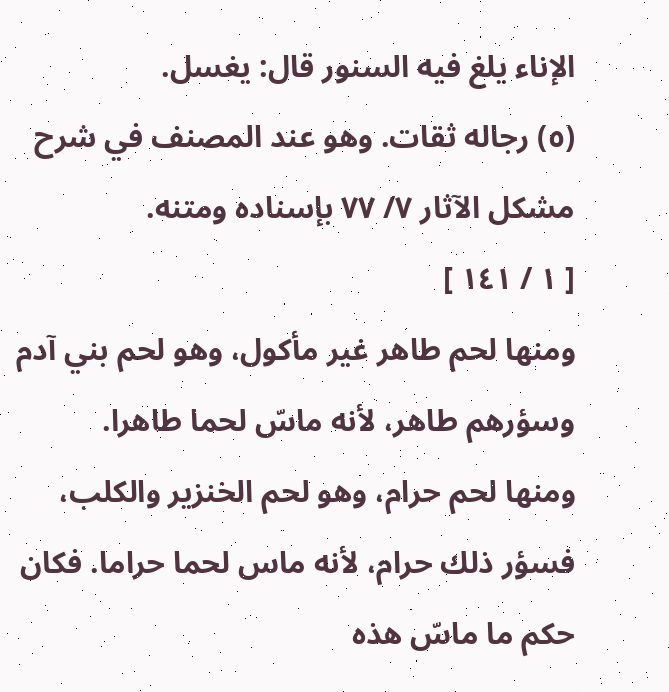الإناء يلغ فيه السنور قال: يغسل.
(٥) رجاله ثقات. وهو عند المصنف في شرح مشكل الآثار ٧/ ٧٧ بإسناده ومتنه.
[ ١ / ١٤١ ]
ومنها لحم طاهر غير مأكول، وهو لحم بني آدم وسؤرهم طاهر، لأنه ماسّ لحما طاهرا.
ومنها لحم حرام، وهو لحم الخنزير والكلب، فسؤر ذلك حرام، لأنه ماس لحما حراما. فكان حكم ما ماسّ هذه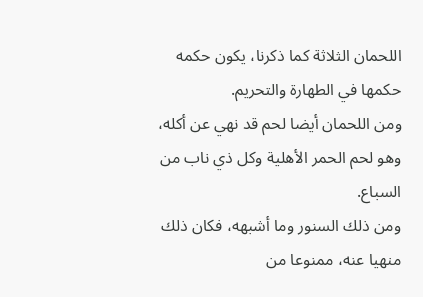اللحمان الثلاثة كما ذكرنا، يكون حكمه حكمها في الطهارة والتحريم.
ومن اللحمان أيضا لحم قد نهي عن أكله، وهو لحم الحمر الأهلية وكل ذي ناب من السباع.
ومن ذلك السنور وما أشبهه، فكان ذلك منهيا عنه، ممنوعا من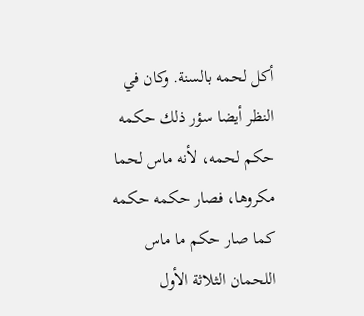أكل لحمه بالسنة. وكان في النظر أيضا سؤر ذلك حكمه حكم لحمه، لأنه ماس لحما مكروها، فصار حكمه حكمه كما صار حكم ما ماس اللحمان الثلاثة الأول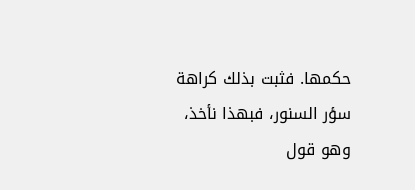حكمها. فثبت بذلك كراهة سؤر السنور، فبهذا نأخذ، وهو قول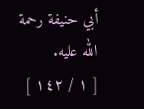أبي حنيفة رحمة الله عليه.
[ ١ / ١٤٢ ]